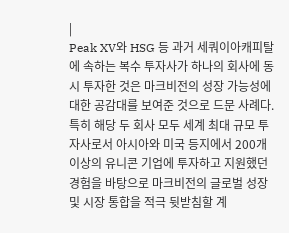|
Peak XV와 HSG 등 과거 세쿼이아캐피탈에 속하는 복수 투자사가 하나의 회사에 동시 투자한 것은 마크비전의 성장 가능성에 대한 공감대를 보여준 것으로 드문 사례다. 특히 해당 두 회사 모두 세계 최대 규모 투자사로서 아시아와 미국 등지에서 200개 이상의 유니콘 기업에 투자하고 지원했던 경험을 바탕으로 마크비전의 글로벌 성장 및 시장 통합을 적극 뒷받침할 계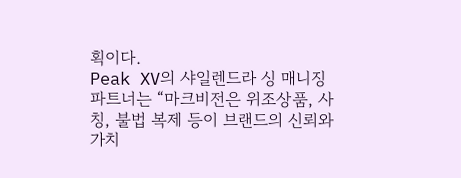획이다.
Peak XV의 샤일렌드라 싱 매니징 파트너는 “마크비전은 위조상품, 사칭, 불법 복제 등이 브랜드의 신뢰와 가치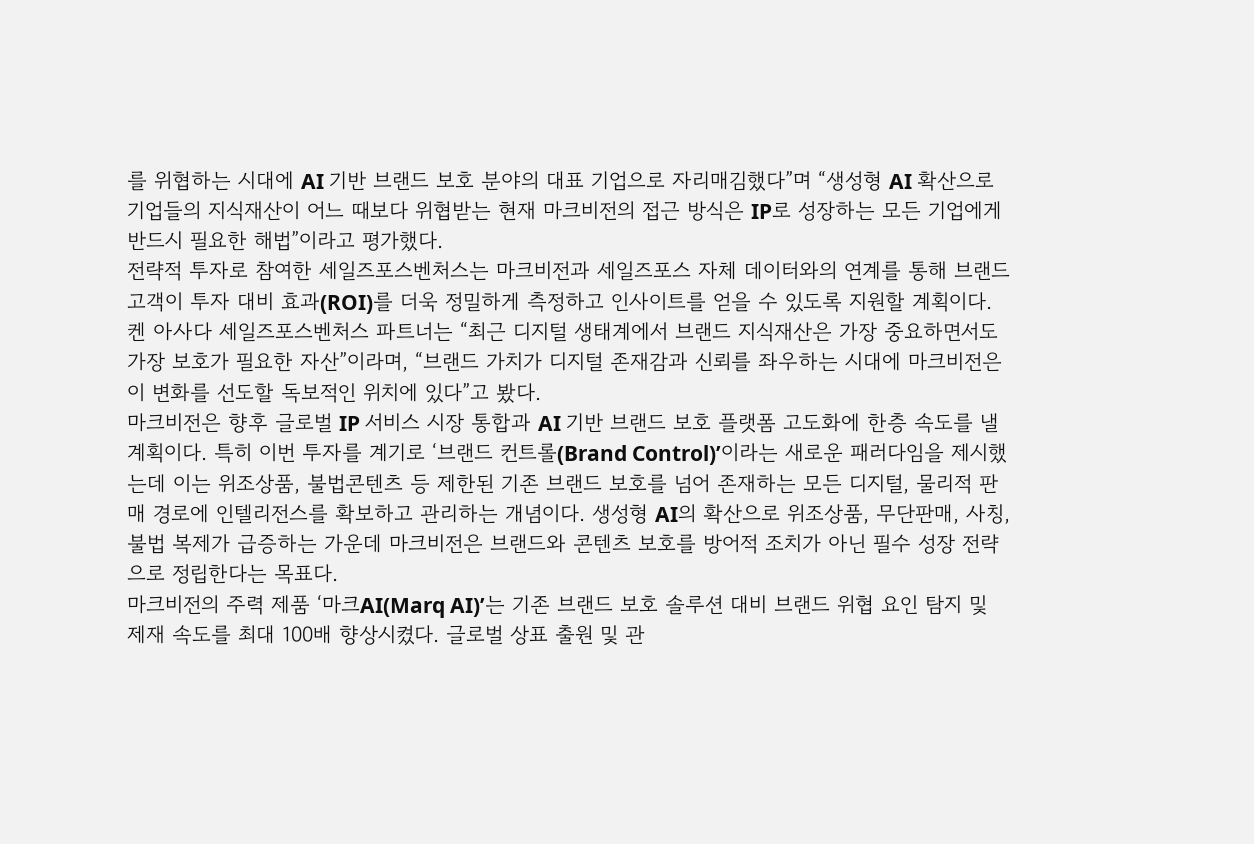를 위협하는 시대에 AI 기반 브랜드 보호 분야의 대표 기업으로 자리매김했다”며 “생성형 AI 확산으로 기업들의 지식재산이 어느 때보다 위협받는 현재 마크비전의 접근 방식은 IP로 성장하는 모든 기업에게 반드시 필요한 해법”이라고 평가했다.
전략적 투자로 참여한 세일즈포스벤처스는 마크비전과 세일즈포스 자체 데이터와의 연계를 통해 브랜드 고객이 투자 대비 효과(ROI)를 더욱 정밀하게 측정하고 인사이트를 얻을 수 있도록 지원할 계획이다. 켄 아사다 세일즈포스벤처스 파트너는 “최근 디지털 생태계에서 브랜드 지식재산은 가장 중요하면서도 가장 보호가 필요한 자산”이라며, “브랜드 가치가 디지털 존재감과 신뢰를 좌우하는 시대에 마크비전은 이 변화를 선도할 독보적인 위치에 있다”고 봤다.
마크비전은 향후 글로벌 IP 서비스 시장 통합과 AI 기반 브랜드 보호 플랫폼 고도화에 한층 속도를 낼 계획이다. 특히 이번 투자를 계기로 ‘브랜드 컨트롤(Brand Control)’이라는 새로운 패러다임을 제시했는데 이는 위조상품, 불법콘텐츠 등 제한된 기존 브랜드 보호를 넘어 존재하는 모든 디지털, 물리적 판매 경로에 인텔리전스를 확보하고 관리하는 개념이다. 생성형 AI의 확산으로 위조상품, 무단판매, 사칭, 불법 복제가 급증하는 가운데 마크비전은 브랜드와 콘텐츠 보호를 방어적 조치가 아닌 필수 성장 전략으로 정립한다는 목표다.
마크비전의 주력 제품 ‘마크AI(Marq AI)’는 기존 브랜드 보호 솔루션 대비 브랜드 위협 요인 탐지 및 제재 속도를 최대 100배 향상시켰다. 글로벌 상표 출원 및 관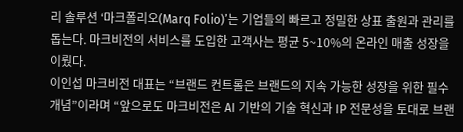리 솔루션 ‘마크폴리오(Marq Folio)’는 기업들의 빠르고 정밀한 상표 출원과 관리를 돕는다. 마크비전의 서비스를 도입한 고객사는 평균 5~10%의 온라인 매출 성장을 이뤘다.
이인섭 마크비전 대표는 “브랜드 컨트롤은 브랜드의 지속 가능한 성장을 위한 필수 개념”이라며 “앞으로도 마크비전은 AI 기반의 기술 혁신과 IP 전문성을 토대로 브랜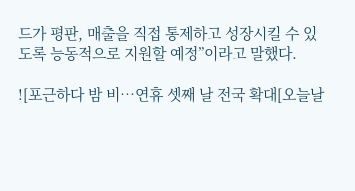드가 평판, 매출을 직접 통제하고 성장시킬 수 있도록 능동적으로 지원할 예정”이라고 말했다.

![포근하다 밤 비…연휴 셋째 날 전국 확대[오늘날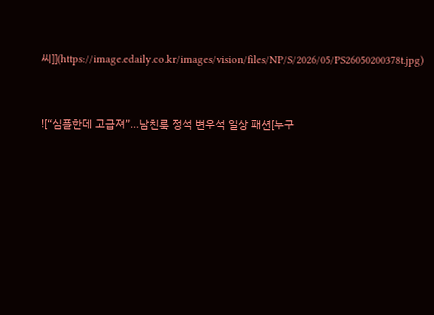씨]](https://image.edaily.co.kr/images/vision/files/NP/S/2026/05/PS26050200378t.jpg)


![“심플한데 고급져”…남친룩 정석 변우석 일상 패션[누구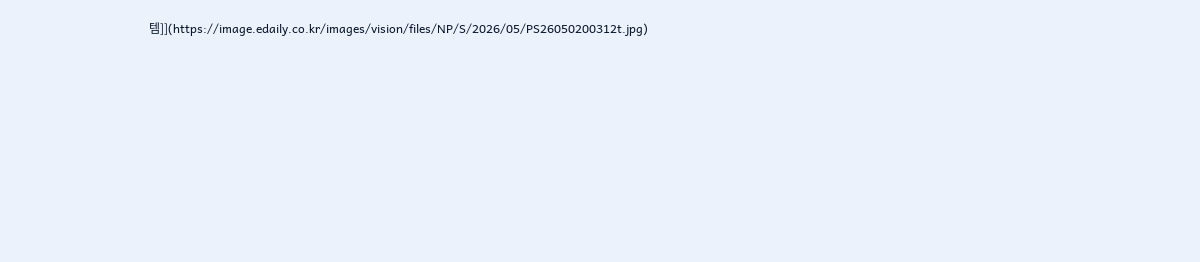템]](https://image.edaily.co.kr/images/vision/files/NP/S/2026/05/PS26050200312t.jpg)